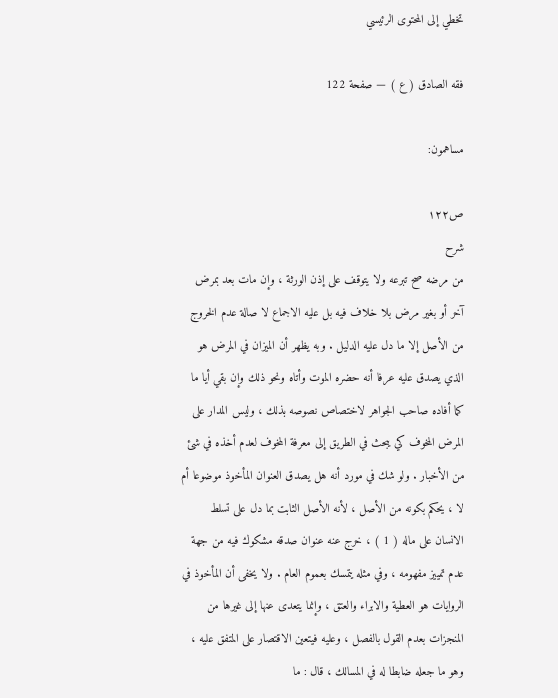تخطي إلى المحتوى الرئيسي

فقه الصادق ( ع ) — صفحة 122

مساهمون:

ص١٢٢
شرح
من مرضه صح تبرعه ولا يتوقف على إذن الورثة ، وإن مات بعد بمرض آخر أو بغير مرض بلا خلاف فيه بل عليه الاجماع لا صالة عدم الخروج من الأصل إلا ما دل عليه الدليل . وبه يظهر أن الميزان في المرض هو الذي يصدق عليه عرفا أنه حضره الموت وأتاه ونحو ذلك وإن بقي أيا ما كما أفاده صاحب الجواهر لاختصاص نصوصه بذلك ، وليس المدار على المرض المخوف كي يبحث في الطريق إلى معرفة المخوف لعدم أخذه في شئ من الأخبار . ولو شك في مورد أنه هل يصدق العنوان المأخوذ موضوعا أم لا ، يحكم بكونه من الأصل ، لأنه الأصل الثابت بما دل على تسلط الانسان على ماله ( 1 ) ، خرج عنه عنوان صدقه مشكوك فيه من جهة عدم تمييز مفهومه ، وفي مثله يتمسك بعموم العام . ولا يخفى أن المأخوذ في الروايات هو العطية والابراء والعتق ، وإنما يتعدى عنها إلى غيرها من المنجزات بعدم القول بالفصل ، وعليه فيتعين الاقتصار على المتفق عليه ، وهو ما جعله ضابطا له في المسالك ، قال : ما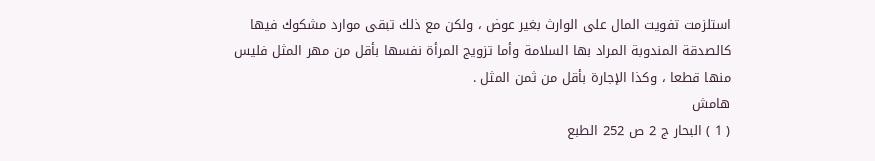استلزمت تفويت المال على الوارث بغير عوض ، ولكن مع ذلك تبقى موارد مشكوك فيها كالصدقة المندوبة المراد بها السلامة وأما تزويج المرأة نفسها بأقل من مهر المثل فليس منها قطعا ، وكذا الإجارة بأقل من ثمن المثل .
هامش
( 1 ) البحار ج 2 ص 252 الطبع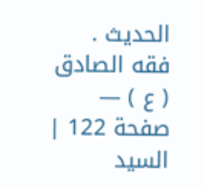الحديث .
فقه الصادق ( ع ) — صفحة 122 | السيد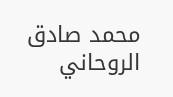محمد صادق الروحاني